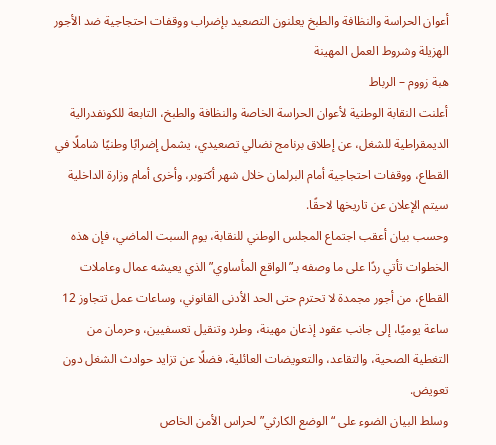أعوان الحراسة والنظافة والطبخ يعلنون التصعيد بإضراب ووقفات احتجاجية ضد الأجور الهزيلة وشروط العمل المهينة
هبة زووم – الرباط
أعلنت النقابة الوطنية لأعوان الحراسة الخاصة والنظافة والطبخ، التابعة للكونفدرالية الديمقراطية للشغل، عن إطلاق برنامج نضالي تصعيدي، يشمل إضرابًا وطنيًا شاملًا في القطاع، ووقفات احتجاجية أمام البرلمان خلال شهر أكتوبر، وأخرى أمام وزارة الداخلية سيتم الإعلان عن تاريخها لاحقًا.
وحسب بيان أعقب اجتماع المجلس الوطني للنقابة، يوم السبت الماضي، فإن هذه الخطوات تأتي ردًا على ما وصفه بـ”الواقع المأساوي” الذي يعيشه عمال وعاملات القطاع، من أجور مجمدة لا تحترم حتى الحد الأدنى القانوني، وساعات عمل تتجاوز 12 ساعة يوميًا، إلى جانب عقود إذعان مهينة، وطرد وتنقيل تعسفيين، وحرمان من التغطية الصحية، والتقاعد، والتعويضات العائلية، فضلًا عن تزايد حوادث الشغل دون تعويض.
وسلط البيان الضوء على “الوضع الكارثي” لحراس الأمن الخاص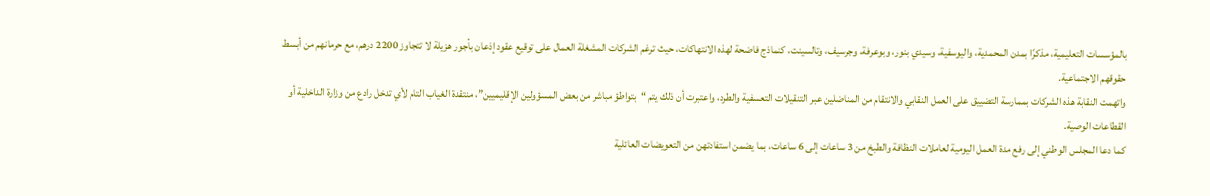بالمؤسسات التعليمية، مذكرًا بمدن المحمدية، واليوسفية، وسيدي بنور، وبوعرفة، وجرسيف، وتالسينت، كنماذج فاضحة لهذه الانتهاكات، حيث ترغم الشركات المشغلة العمال على توقيع عقود إذعان بأجور هزيلة لا تتجاوز 2200 درهم، مع حرمانهم من أبسط حقوقهم الاجتماعية.
واتهمت النقابة هذه الشركات بممارسة التضييق على العمل النقابي والانتقام من المناضلين عبر التنقيلات التعسفية والطرد، واعتبرت أن ذلك يتم “بتواطؤ مباشر من بعض المسؤولين الإقليميين”، منتقدة الغياب التام لأي تدخل رادع من وزارة الداخلية أو القطاعات الوصية.
كما دعا المجلس الوطني إلى رفع مدة العمل اليومية لعاملات النظافة والطبخ من 3 ساعات إلى 6 ساعات، بما يضمن استفادتهن من التعويضات العائلية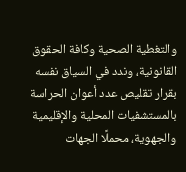والتغطية الصحية وكافة الحقوق القانونية، وندد في السياق نفسه بقرار تقليص عدد أعوان الحراسة بالمستشفيات المحلية والإقليمية والجهوية، محملًا الجهات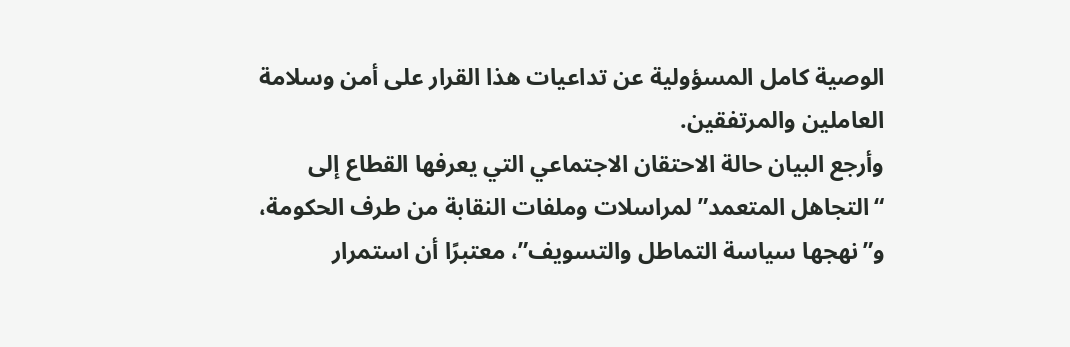الوصية كامل المسؤولية عن تداعيات هذا القرار على أمن وسلامة العاملين والمرتفقين.
وأرجع البيان حالة الاحتقان الاجتماعي التي يعرفها القطاع إلى “التجاهل المتعمد” لمراسلات وملفات النقابة من طرف الحكومة، و”نهجها سياسة التماطل والتسويف”، معتبرًا أن استمرار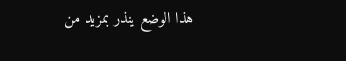هذا الوضع ينذر بمزيد من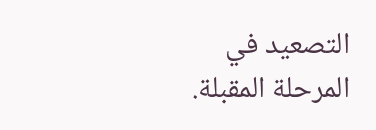التصعيد في المرحلة المقبلة.